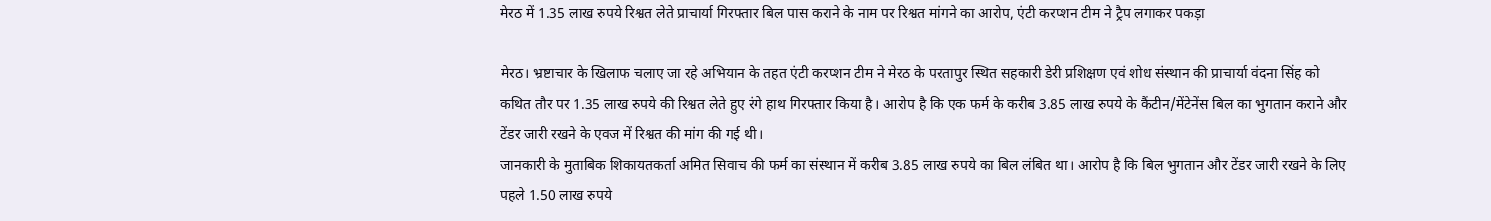मेरठ में 1.35 लाख रुपये रिश्वत लेते प्राचार्या गिरफ्तार बिल पास कराने के नाम पर रिश्वत मांगने का आरोप, एंटी करप्शन टीम ने ट्रैप लगाकर पकड़ा

मेरठ। भ्रष्टाचार के खिलाफ चलाए जा रहे अभियान के तहत एंटी करप्शन टीम ने मेरठ के परतापुर स्थित सहकारी डेरी प्रशिक्षण एवं शोध संस्थान की प्राचार्या वंदना सिंह को कथित तौर पर 1.35 लाख रुपये की रिश्वत लेते हुए रंगे हाथ गिरफ्तार किया है। आरोप है कि एक फर्म के करीब 3.85 लाख रुपये के कैंटीन/मेंटेनेंस बिल का भुगतान कराने और टेंडर जारी रखने के एवज में रिश्वत की मांग की गई थी।
जानकारी के मुताबिक शिकायतकर्ता अमित सिवाच की फर्म का संस्थान में करीब 3.85 लाख रुपये का बिल लंबित था। आरोप है कि बिल भुगतान और टेंडर जारी रखने के लिए पहले 1.50 लाख रुपये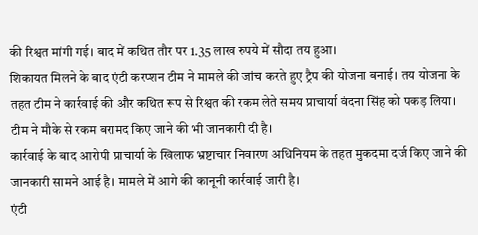की रिश्वत मांगी गई। बाद में कथित तौर पर 1.35 लाख रुपये में सौदा तय हुआ।
शिकायत मिलने के बाद एंटी करप्शन टीम ने मामले की जांच करते हुए ट्रैप की योजना बनाई। तय योजना के तहत टीम ने कार्रवाई की और कथित रूप से रिश्वत की रकम लेते समय प्राचार्या वंदना सिंह को पकड़ लिया। टीम ने मौके से रकम बरामद किए जाने की भी जानकारी दी है।
कार्रवाई के बाद आरोपी प्राचार्या के खिलाफ भ्रष्टाचार निवारण अधिनियम के तहत मुकदमा दर्ज किए जाने की जानकारी सामने आई है। मामले में आगे की कानूनी कार्रवाई जारी है।
एंटी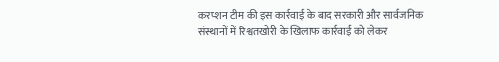करप्शन टीम की इस कार्रवाई के बाद सरकारी और सार्वजनिक संस्थानों में रिश्वतखोरी के खिलाफ कार्रवाई को लेकर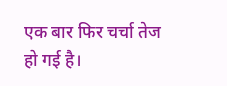एक बार फिर चर्चा तेज हो गई है।